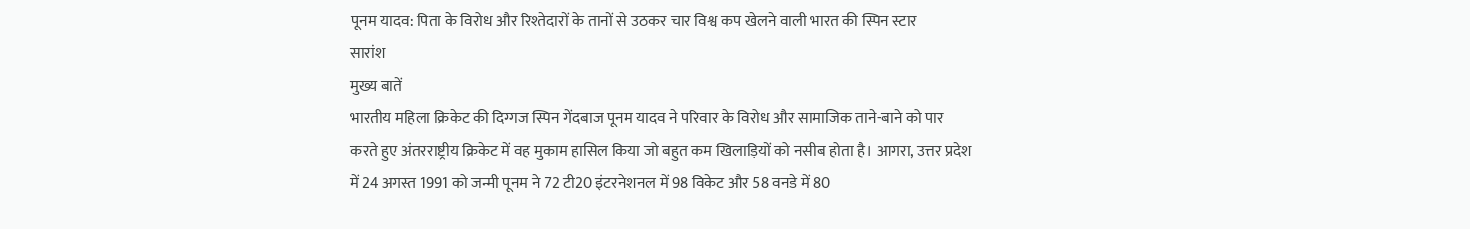पूनम यादव: पिता के विरोध और रिश्तेदारों के तानों से उठकर चार विश्व कप खेलने वाली भारत की स्पिन स्टार
सारांश
मुख्य बातें
भारतीय महिला क्रिकेट की दिग्गज स्पिन गेंदबाज पूनम यादव ने परिवार के विरोध और सामाजिक ताने-बाने को पार करते हुए अंतरराष्ट्रीय क्रिकेट में वह मुकाम हासिल किया जो बहुत कम खिलाड़ियों को नसीब होता है। आगरा, उत्तर प्रदेश में 24 अगस्त 1991 को जन्मी पूनम ने 72 टी20 इंटरनेशनल में 98 विकेट और 58 वनडे में 80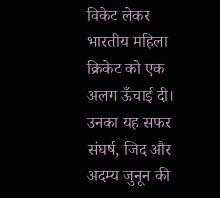विकेट लेकर भारतीय महिला क्रिकेट को एक अलग ऊँचाई दी। उनका यह सफर संघर्ष, जिद और अदम्य जुनून की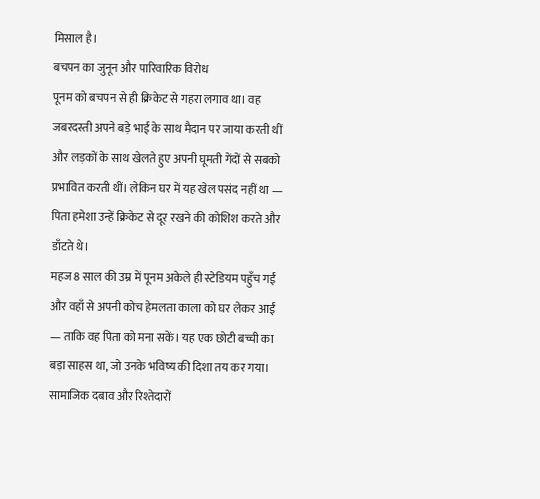मिसाल है।
बचपन का जुनून और पारिवारिक विरोध
पूनम को बचपन से ही क्रिकेट से गहरा लगाव था। वह जबरदस्ती अपने बड़े भाई के साथ मैदान पर जाया करती थीं और लड़कों के साथ खेलते हुए अपनी घूमती गेंदों से सबको प्रभावित करती थीं। लेकिन घर में यह खेल पसंद नहीं था — पिता हमेशा उन्हें क्रिकेट से दूर रखने की कोशिश करते और डाँटते थे।
महज 8 साल की उम्र में पूनम अकेले ही स्टेडियम पहुँच गईं और वहाँ से अपनी कोच हेमलता काला को घर लेकर आईं — ताकि वह पिता को मना सकें। यह एक छोटी बच्ची का बड़ा साहस था, जो उनके भविष्य की दिशा तय कर गया।
सामाजिक दबाव और रिश्तेदारों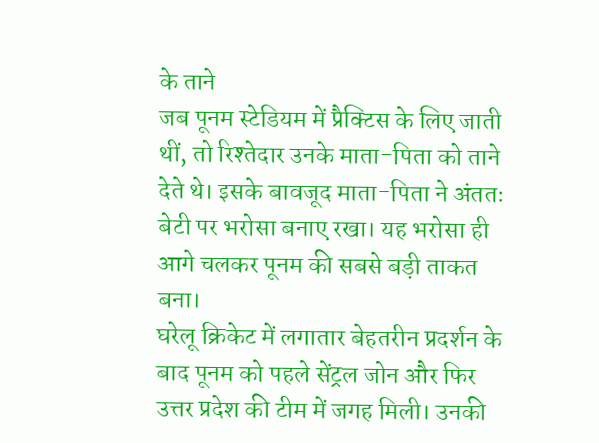के ताने
जब पूनम स्टेडियम में प्रैक्टिस के लिए जाती थीं, तो रिश्तेदार उनके माता-पिता को ताने देते थे। इसके बावजूद माता-पिता ने अंततः बेटी पर भरोसा बनाए रखा। यह भरोसा ही आगे चलकर पूनम की सबसे बड़ी ताकत बना।
घरेलू क्रिकेट में लगातार बेहतरीन प्रदर्शन के बाद पूनम को पहले सेंट्रल जोन और फिर उत्तर प्रदेश की टीम में जगह मिली। उनकी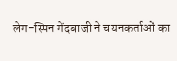लेग-स्पिन गेंदबाजी ने चयनकर्ताओं का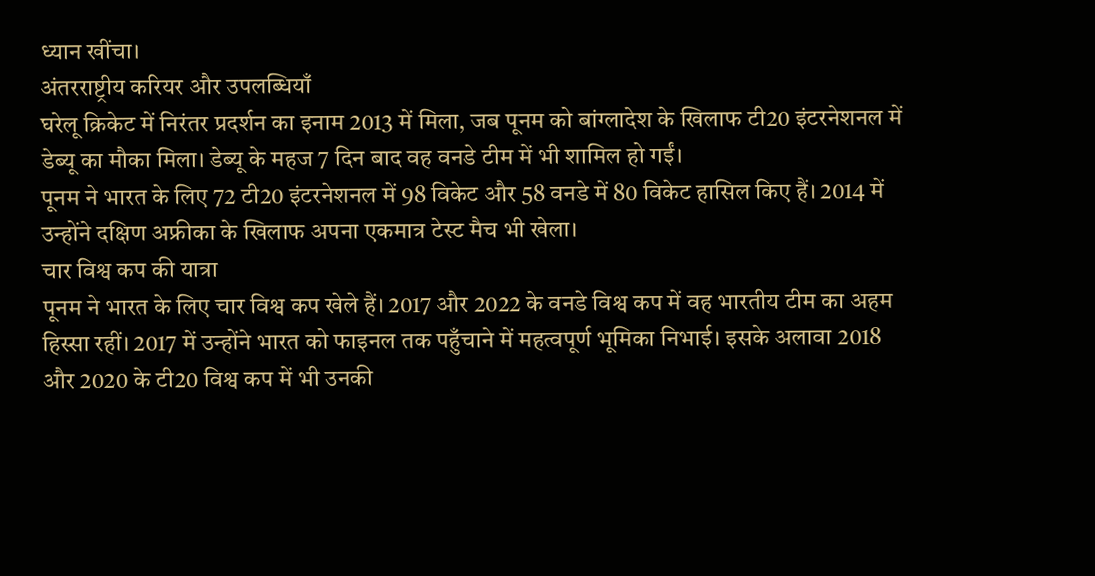ध्यान खींचा।
अंतरराष्ट्रीय करियर और उपलब्धियाँ
घरेलू क्रिकेट में निरंतर प्रदर्शन का इनाम 2013 में मिला, जब पूनम को बांग्लादेश के खिलाफ टी20 इंटरनेशनल में डेब्यू का मौका मिला। डेब्यू के महज 7 दिन बाद वह वनडे टीम में भी शामिल हो गईं।
पूनम ने भारत के लिए 72 टी20 इंटरनेशनल में 98 विकेट और 58 वनडे में 80 विकेट हासिल किए हैं। 2014 में उन्होंने दक्षिण अफ्रीका के खिलाफ अपना एकमात्र टेस्ट मैच भी खेला।
चार विश्व कप की यात्रा
पूनम ने भारत के लिए चार विश्व कप खेले हैं। 2017 और 2022 के वनडे विश्व कप में वह भारतीय टीम का अहम हिस्सा रहीं। 2017 में उन्होंने भारत को फाइनल तक पहुँचाने में महत्वपूर्ण भूमिका निभाई। इसके अलावा 2018 और 2020 के टी20 विश्व कप में भी उनकी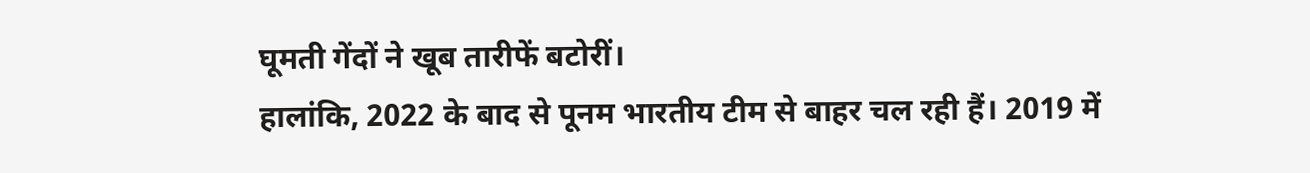घूमती गेंदों ने खूब तारीफें बटोरीं।
हालांकि, 2022 के बाद से पूनम भारतीय टीम से बाहर चल रही हैं। 2019 में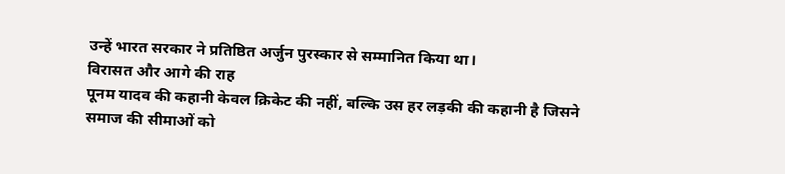उन्हें भारत सरकार ने प्रतिष्ठित अर्जुन पुरस्कार से सम्मानित किया था।
विरासत और आगे की राह
पूनम यादव की कहानी केवल क्रिकेट की नहीं, बल्कि उस हर लड़की की कहानी है जिसने समाज की सीमाओं को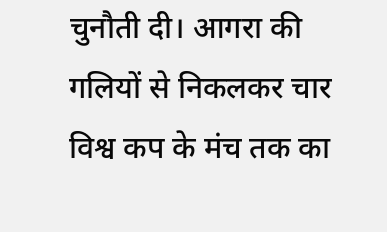चुनौती दी। आगरा की गलियों से निकलकर चार विश्व कप के मंच तक का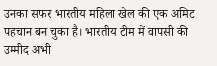उनका सफर भारतीय महिला खेल की एक अमिट पहचान बन चुका है। भारतीय टीम में वापसी की उम्मीद अभी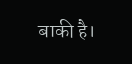बाकी है।